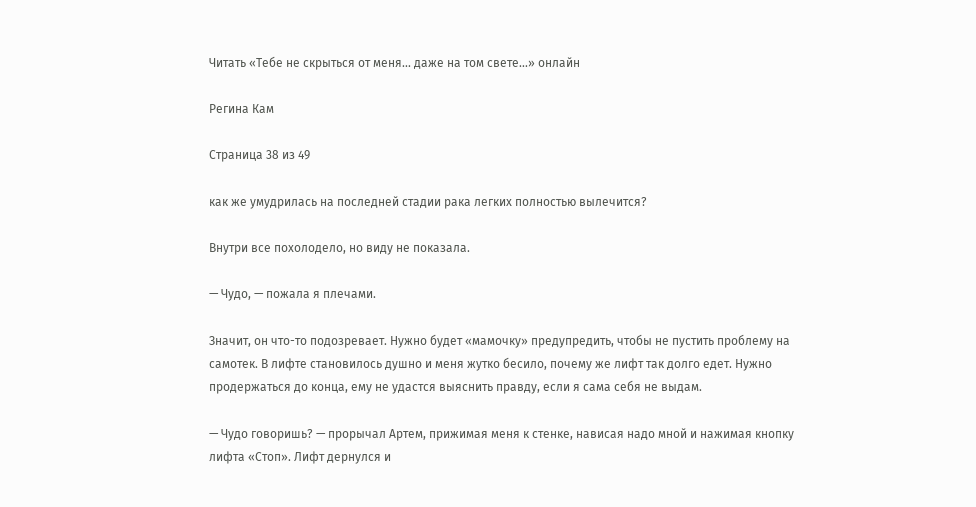Читать «Тебе не скрыться от меня... даже на том свете...» онлайн

Регина Кам

Страница 38 из 49

как же умудрилась на последней стадии рака легких полностью вылечится?

Внутри все похолодело, но виду не показала.

— Чудо, — пожала я плечами.

Значит, он что-то подозревает. Нужно будет «мамочку» предупредить, чтобы не пустить проблему на самотек. В лифте становилось душно и меня жутко бесило, почему же лифт так долго едет. Нужно продержаться до конца, ему не удастся выяснить правду, если я сама себя не выдам.

— Чудо говоришь? — прорычал Артем, прижимая меня к стенке, нависая надо мной и нажимая кнопку лифта «Стоп». Лифт дернулся и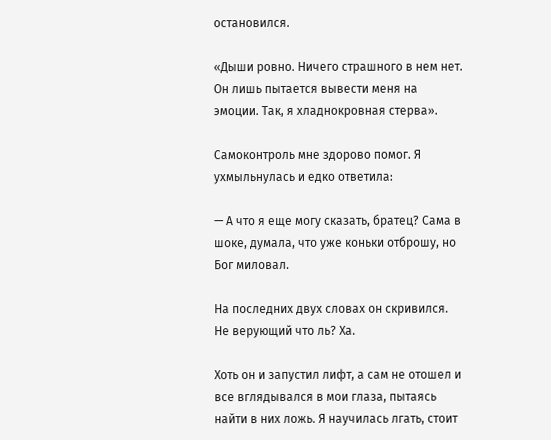остановился.

«Дыши ровно. Ничего страшного в нем нет. Он лишь пытается вывести меня на эмоции. Так, я хладнокровная стерва».

Самоконтроль мне здорово помог. Я ухмыльнулась и едко ответила:

— А что я еще могу сказать, братец? Сама в шоке, думала, что уже коньки отброшу, но Бог миловал.

На последних двух словах он скривился. Не верующий что ль? Ха.

Хоть он и запустил лифт, а сам не отошел и все вглядывался в мои глаза, пытаясь найти в них ложь. Я научилась лгать, стоит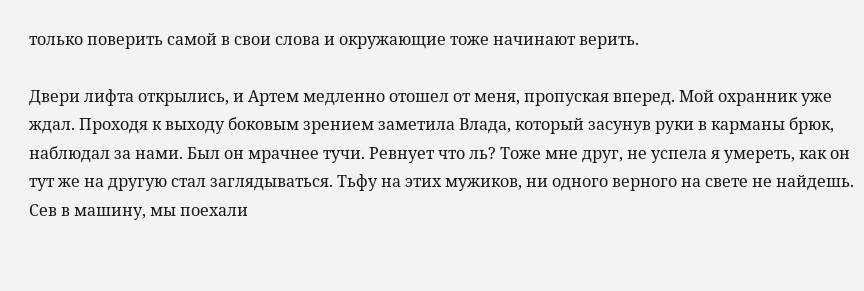только поверить самой в свои слова и окружающие тоже начинают верить.

Двери лифта открылись, и Артем медленно отошел от меня, пропуская вперед. Мой охранник уже ждал. Проходя к выходу боковым зрением заметила Влада, который засунув руки в карманы брюк, наблюдал за нами. Был он мрачнее тучи. Ревнует что ль? Тоже мне друг, не успела я умереть, как он тут же на другую стал заглядываться. Тьфу на этих мужиков, ни одного верного на свете не найдешь. Сев в машину, мы поехали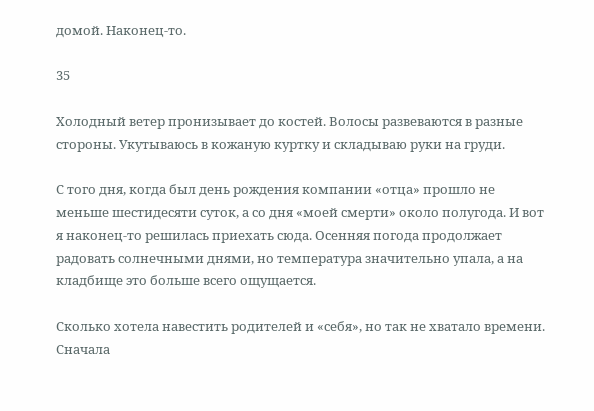домой. Наконец-то.

35

Холодный ветер пронизывает до костей. Волосы развеваются в разные стороны. Укутываюсь в кожаную куртку и складываю руки на груди.

С того дня, когда был день рождения компании «отца» прошло не меньше шестидесяти суток, а со дня «моей смерти» около полугода. И вот я наконец-то решилась приехать сюда. Осенняя погода продолжает радовать солнечными днями, но температура значительно упала, а на кладбище это больше всего ощущается.

Сколько хотела навестить родителей и «себя», но так не хватало времени. Сначала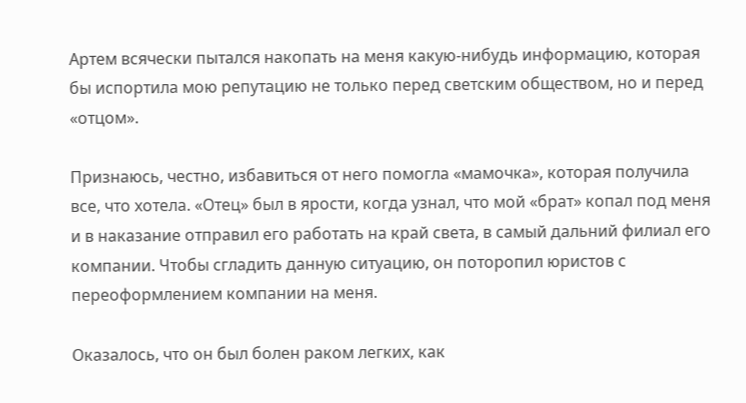Артем всячески пытался накопать на меня какую-нибудь информацию, которая бы испортила мою репутацию не только перед светским обществом, но и перед «отцом».

Признаюсь, честно, избавиться от него помогла «мамочка», которая получила все, что хотела. «Отец» был в ярости, когда узнал, что мой «брат» копал под меня и в наказание отправил его работать на край света, в самый дальний филиал его компании. Чтобы сгладить данную ситуацию, он поторопил юристов с переоформлением компании на меня.

Оказалось, что он был болен раком легких, как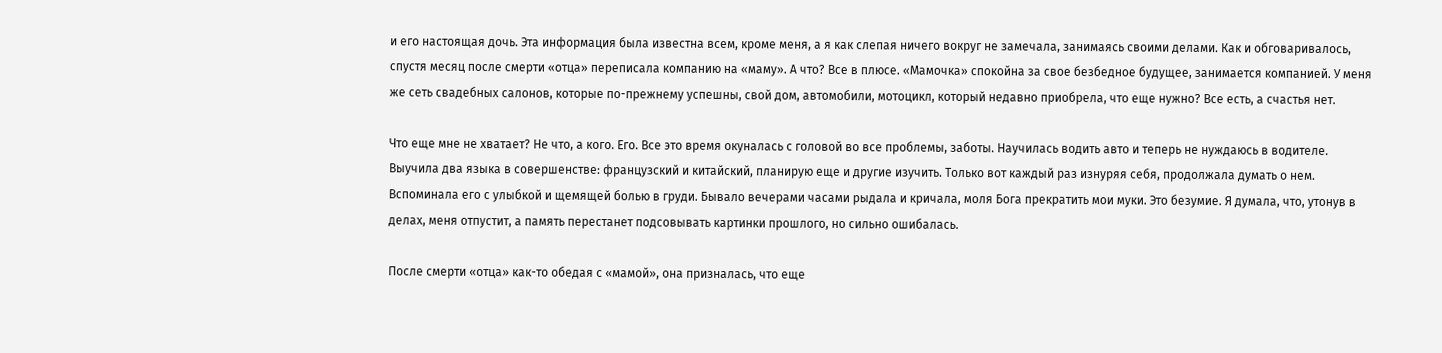и его настоящая дочь. Эта информация была известна всем, кроме меня, а я как слепая ничего вокруг не замечала, занимаясь своими делами. Как и обговаривалось, спустя месяц после смерти «отца» переписала компанию на «маму». А что? Все в плюсе. «Мамочка» спокойна за свое безбедное будущее, занимается компанией. У меня же сеть свадебных салонов, которые по-прежнему успешны, свой дом, автомобили, мотоцикл, который недавно приобрела, что еще нужно? Все есть, а счастья нет.

Что еще мне не хватает? Не что, а кого. Его. Все это время окуналась с головой во все проблемы, заботы. Научилась водить авто и теперь не нуждаюсь в водителе. Выучила два языка в совершенстве: французский и китайский, планирую еще и другие изучить. Только вот каждый раз изнуряя себя, продолжала думать о нем. Вспоминала его с улыбкой и щемящей болью в груди. Бывало вечерами часами рыдала и кричала, моля Бога прекратить мои муки. Это безумие. Я думала, что, утонув в делах, меня отпустит, а память перестанет подсовывать картинки прошлого, но сильно ошибалась.

После смерти «отца» как-то обедая с «мамой», она призналась, что еще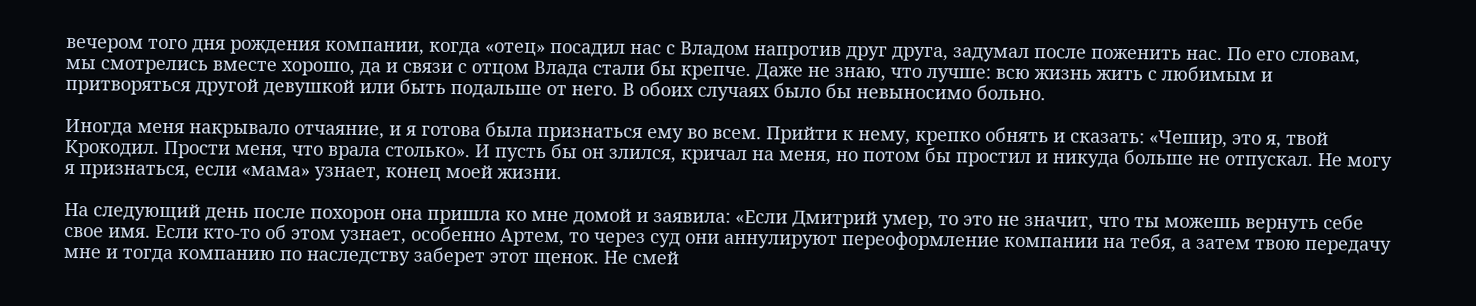вечером того дня рождения компании, когда «отец» посадил нас с Владом напротив друг друга, задумал после поженить нас. По его словам, мы смотрелись вместе хорошо, да и связи с отцом Влада стали бы крепче. Даже не знаю, что лучше: всю жизнь жить с любимым и притворяться другой девушкой или быть подальше от него. В обоих случаях было бы невыносимо больно.

Иногда меня накрывало отчаяние, и я готова была признаться ему во всем. Прийти к нему, крепко обнять и сказать: «Чешир, это я, твой Крокодил. Прости меня, что врала столько». И пусть бы он злился, кричал на меня, но потом бы простил и никуда больше не отпускал. Не могу я признаться, если «мама» узнает, конец моей жизни.

На следующий день после похорон она пришла ко мне домой и заявила: «Если Дмитрий умер, то это не значит, что ты можешь вернуть себе свое имя. Если кто-то об этом узнает, особенно Артем, то через суд они аннулируют переоформление компании на тебя, а затем твою передачу мне и тогда компанию по наследству заберет этот щенок. Не смей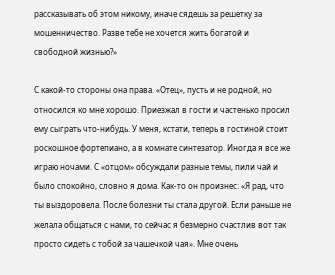рассказывать об этом никому, иначе сядешь за решетку за мошенничество. Разве тебе не хочется жить богатой и свободной жизнью?»

С какой-то стороны она права. «Отец», пусть и не родной, но относился ко мне хорошо. Приезжал в гости и частенько просил ему сыграть что-нибудь. У меня, кстати, теперь в гостиной стоит роскошное фортепиано, а в комнате синтезатор. Иногда я все же играю ночами. С «отцом» обсуждали разные темы, пили чай и было спокойно, словно я дома. Как-то он произнес: «Я рад, что ты выздоровела. После болезни ты стала другой. Если раньше не желала общаться с нами, то сейчас я безмерно счастлив вот так просто сидеть с тобой за чашечкой чая». Мне очень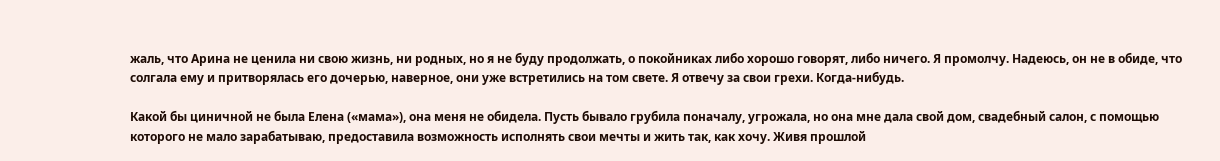жаль, что Арина не ценила ни свою жизнь, ни родных, но я не буду продолжать, о покойниках либо хорошо говорят, либо ничего. Я промолчу. Надеюсь, он не в обиде, что солгала ему и притворялась его дочерью, наверное, они уже встретились на том свете. Я отвечу за свои грехи. Когда-нибудь.

Какой бы циничной не была Елена («мама»), она меня не обидела. Пусть бывало грубила поначалу, угрожала, но она мне дала свой дом, свадебный салон, с помощью которого не мало зарабатываю, предоставила возможность исполнять свои мечты и жить так, как хочу. Живя прошлой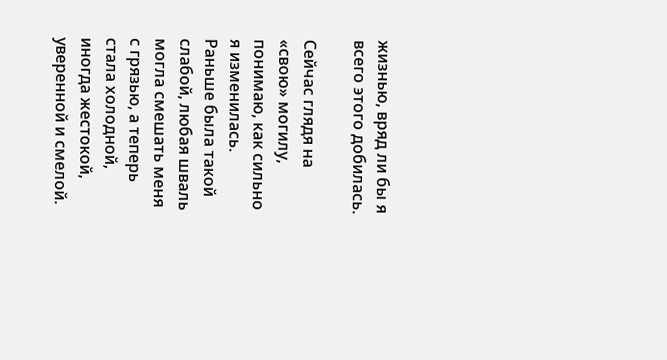жизнью, вряд ли бы я всего этого добилась.

Сейчас глядя на «свою» могилу, понимаю, как сильно я изменилась. Раньше была такой слабой, любая шваль могла смешать меня с грязью, а теперь стала холодной, иногда жестокой, уверенной и смелой.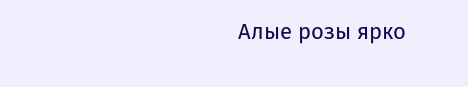Алые розы ярко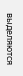выделяются